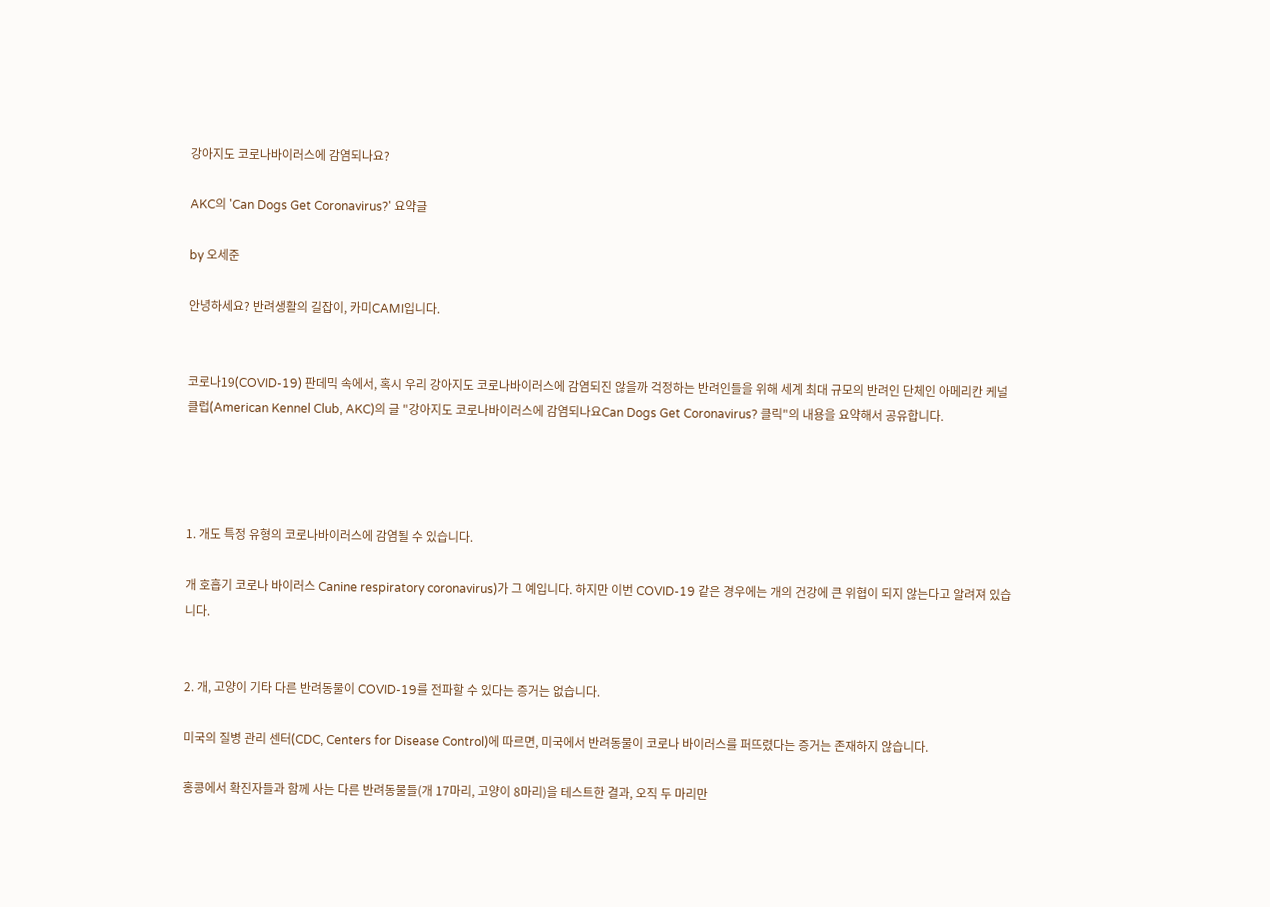강아지도 코로나바이러스에 감염되나요?

AKC의 'Can Dogs Get Coronavirus?' 요약글

by 오세준

안녕하세요? 반려생활의 길잡이, 카미CAMI입니다.


코로나19(COVID-19) 판데믹 속에서, 혹시 우리 강아지도 코로나바이러스에 감염되진 않을까 걱정하는 반려인들을 위해 세계 최대 규모의 반려인 단체인 아메리칸 케널 클럽(American Kennel Club, AKC)의 글 "강아지도 코로나바이러스에 감염되나요Can Dogs Get Coronavirus? 클릭"의 내용을 요약해서 공유합니다.




1. 개도 특정 유형의 코로나바이러스에 감염될 수 있습니다.

개 호흡기 코로나 바이러스 Canine respiratory coronavirus)가 그 예입니다. 하지만 이번 COVID-19 같은 경우에는 개의 건강에 큰 위협이 되지 않는다고 알려져 있습니다.


2. 개, 고양이 기타 다른 반려동물이 COVID-19를 전파할 수 있다는 증거는 없습니다.

미국의 질병 관리 센터(CDC, Centers for Disease Control)에 따르면, 미국에서 반려동물이 코로나 바이러스를 퍼뜨렸다는 증거는 존재하지 않습니다.

홍콩에서 확진자들과 함께 사는 다른 반려동물들(개 17마리, 고양이 8마리)을 테스트한 결과, 오직 두 마리만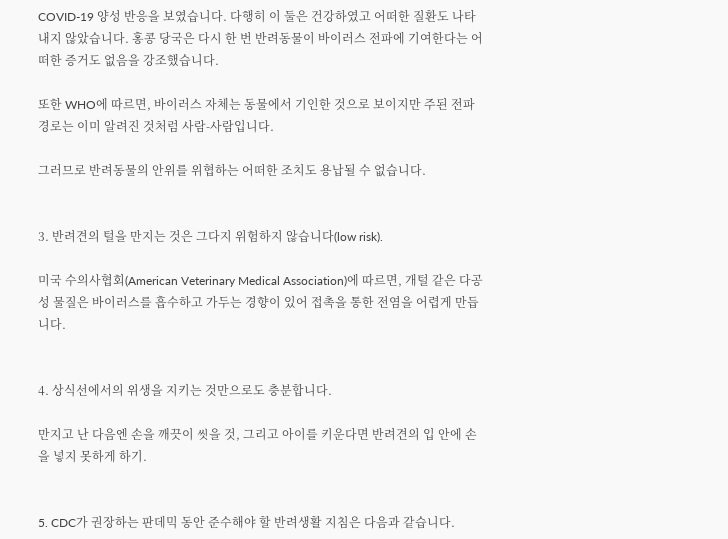COVID-19 양성 반응을 보였습니다. 다행히 이 둘은 건강하였고 어떠한 질환도 나타내지 않았습니다. 홍콩 당국은 다시 한 번 반려동물이 바이러스 전파에 기여한다는 어떠한 증거도 없음을 강조했습니다.

또한 WHO에 따르면, 바이러스 자체는 동물에서 기인한 것으로 보이지만 주된 전파 경로는 이미 알려진 것처럼 사람-사람입니다.

그러므로 반려동물의 안위를 위협하는 어떠한 조치도 용납될 수 없습니다.


3. 반려견의 털을 만지는 것은 그다지 위험하지 않습니다(low risk).

미국 수의사협회(American Veterinary Medical Association)에 따르면, 개털 같은 다공성 물질은 바이러스를 흡수하고 가두는 경향이 있어 접촉을 통한 전염을 어렵게 만듭니다.


4. 상식선에서의 위생을 지키는 것만으로도 충분합니다.

만지고 난 다음엔 손을 깨끗이 씻을 것, 그리고 아이를 키운다면 반려견의 입 안에 손을 넣지 못하게 하기.


5. CDC가 권장하는 판데믹 동안 준수해야 할 반려생활 지침은 다음과 같습니다.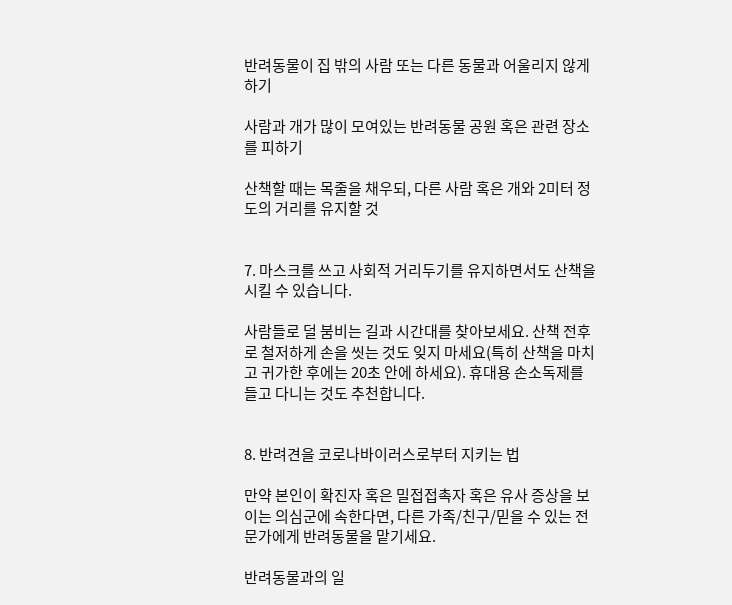반려동물이 집 밖의 사람 또는 다른 동물과 어울리지 않게 하기

사람과 개가 많이 모여있는 반려동물 공원 혹은 관련 장소를 피하기

산책할 때는 목줄을 채우되, 다른 사람 혹은 개와 2미터 정도의 거리를 유지할 것


7. 마스크를 쓰고 사회적 거리두기를 유지하면서도 산책을 시킬 수 있습니다.

사람들로 덜 붐비는 길과 시간대를 찾아보세요. 산책 전후로 철저하게 손을 씻는 것도 잊지 마세요(특히 산책을 마치고 귀가한 후에는 20초 안에 하세요). 휴대용 손소독제를 들고 다니는 것도 추천합니다.


8. 반려견을 코로나바이러스로부터 지키는 법

만약 본인이 확진자 혹은 밀접접촉자 혹은 유사 증상을 보이는 의심군에 속한다면, 다른 가족/친구/믿을 수 있는 전문가에게 반려동물을 맡기세요.

반려동물과의 일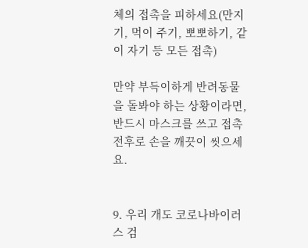체의 접촉을 피하세요(만지기, 먹이 주기, 뽀뽀하기, 같이 자기 등 모든 접촉)

만약 부득이하게 반려동물을 돌봐야 하는 상황이라면, 반드시 마스크를 쓰고 접촉 전후로 손을 깨끗이 씻으세요.


9. 우리 개도 코로나바이러스 검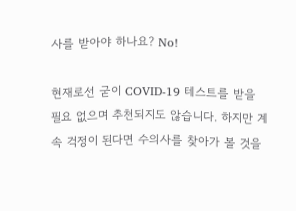사를 받아야 하나요? No!

현재로선 굳이 COVID-19 테스트를 받을 필요 없으며 추천되지도 않습니다. 하지만 계속 걱정이 된다면 수의사를 찾아가 볼 것을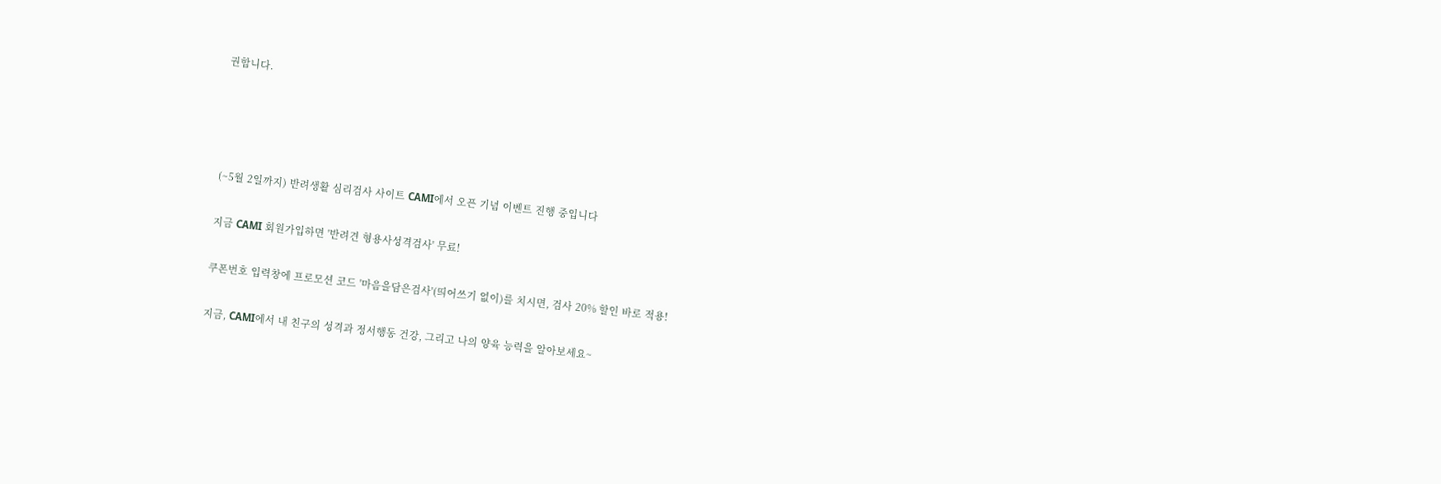권합니다.




(~5월 2일까지) 반려생활 심리검사 사이트 CAMI에서 오픈 기념 이벤트 진행 중입니다

지금 CAMI 회원가입하면 '반려견 형용사성격검사' 무료!

쿠폰번호 입력창에 프로모션 코드 '마음을담은검사'(띄어쓰기 없이)를 치시면, 검사 20% 할인 바로 적용!

지금, CAMI에서 내 친구의 성격과 정서행동 건강, 그리고 나의 양육 능력을 알아보세요~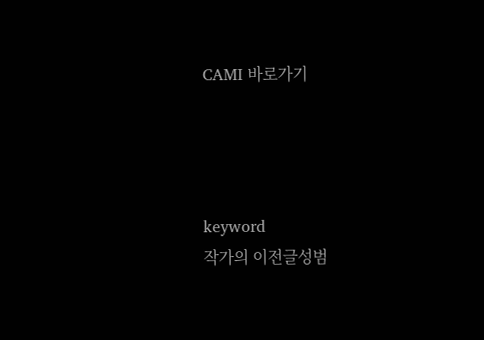CAMI 바로가기




keyword
작가의 이전글성범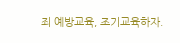죄 예방교육, 조기교육하자.